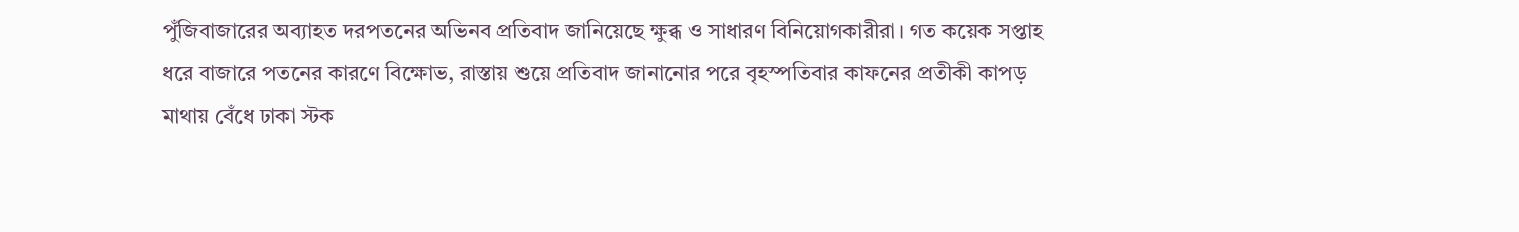পুঁজিবাজারের অব্যাহত দরপতনের অভিনব প্রতিবাদ জানিয়েছে ক্ষুব্ধ ও সাধারণ বিনিয়োগকারীরা। গত কয়েক সপ্তাহ ধরে বাজারে পতনের কারণে বিক্ষোভ, রাস্তায় শুয়ে প্রতিবাদ জানানোর পরে বৃহস্পতিবার কাফনের প্রতীকী কাপড় মাথায় বেঁধে ঢাকা স্টক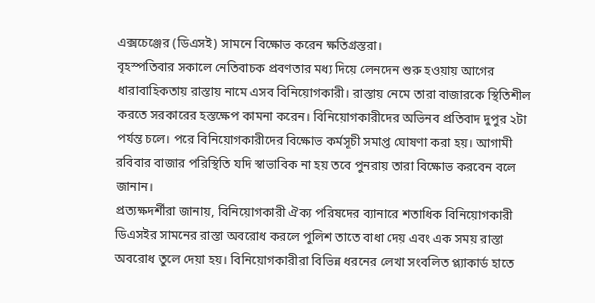এক্সচেঞ্জের (ডিএসই) সামনে বিক্ষোভ করেন ক্ষতিগ্রস্তরা।
বৃহস্পতিবার সকালে নেতিবাচক প্রবণতার মধ্য দিয়ে লেনদেন শুরু হওয়ায় আগের ধারাবাহিকতায় রাস্তায় নামে এসব বিনিয়োগকারী। রাস্তায় নেমে তারা বাজারকে স্থিতিশীল করতে সরকারের হস্তক্ষেপ কামনা করেন। বিনিয়োগকারীদের অভিনব প্রতিবাদ দুপুর ২টা পর্যন্ত চলে। পরে বিনিয়োগকারীদের বিক্ষোভ কর্মসূচী সমাপ্ত ঘোষণা করা হয়। আগামী রবিবার বাজার পরিস্থিতি যদি স্বাভাবিক না হয় তবে পুনরায় তারা বিক্ষোভ করবেন বলে জানান।
প্রত্যক্ষদর্শীরা জানায়, বিনিয়োগকারী ঐক্য পরিষদের ব্যানারে শতাধিক বিনিয়োগকারী ডিএসইর সামনের রাস্তা অবরোধ করলে পুলিশ তাতে বাধা দেয় এবং এক সময় রাস্তা অবরোধ তুলে দেয়া হয়। বিনিয়োগকারীরা বিভিন্ন ধরনের লেখা সংবলিত প্ল্যাকার্ড হাতে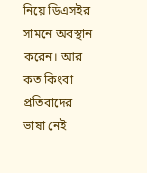নিয়ে ডিএসইর সামনে অবস্থান করেন। আর কত কিংবা প্রতিবাদের ভাষা নেই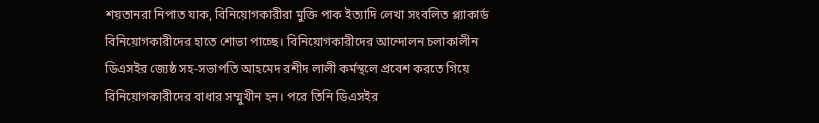শয়তানরা নিপাত যাক, বিনিয়োগকারীরা মুক্তি পাক ইত্যাদি লেখা সংবলিত প্ল্যাকার্ড বিনিয়োগকারীদের হাতে শোভা পাচ্ছে। বিনিয়োগকারীদের আন্দোলন চলাকালীন ডিএসইর জ্যেষ্ঠ সহ-সভাপতি আহমেদ রশীদ লালী কর্মস্থলে প্রবেশ করতে গিয়ে বিনিয়োগকারীদের বাধার সম্মুখীন হন। পরে তিনি ডিএসইর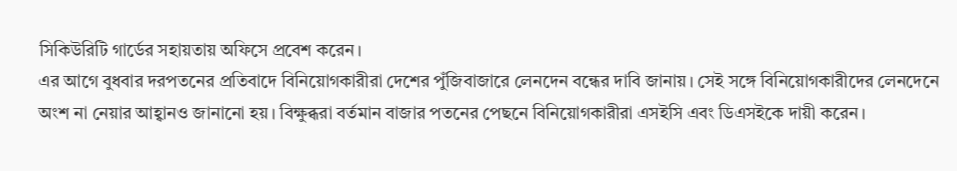সিকিউরিটি গার্ডের সহায়তায় অফিসে প্রবেশ করেন।
এর আগে বুধবার দরপতনের প্রতিবাদে বিনিয়োগকারীরা দেশের পুঁজিবাজারে লেনদেন বন্ধের দাবি জানায়। সেই সঙ্গে বিনিয়োগকারীদের লেনদেনে অংশ না নেয়ার আহ্বানও জানানো হয়। বিক্ষুব্ধরা বর্তমান বাজার পতনের পেছনে বিনিয়োগকারীরা এসইসি এবং ডিএসইকে দায়ী করেন।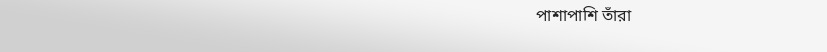পাশাপাশি তাঁরা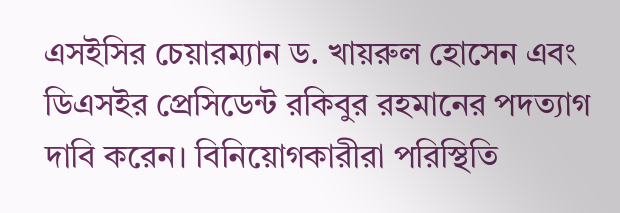এসইসির চেয়ারম্যান ড. খায়রুল হোসেন এবং ডিএসইর প্রেসিডেন্ট রকিবুর রহমানের পদত্যাগ দাবি করেন। বিনিয়োগকারীরা পরিস্থিতি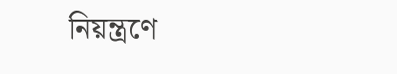নিয়ন্ত্রণে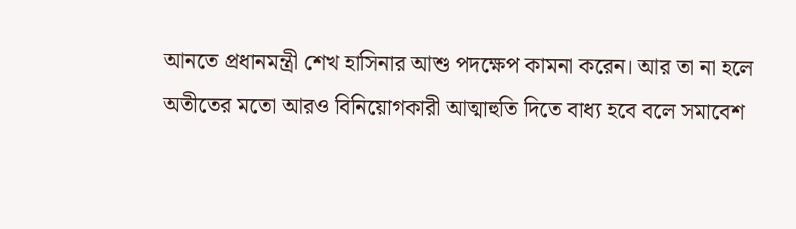আনতে প্রধানমন্ত্রী শেখ হাসিনার আশু পদক্ষেপ কামনা করেন। আর তা না হলে অতীতের মতো আরও বিনিয়োগকারী আত্মাহুতি দিতে বাধ্য হবে বলে সমাবেশ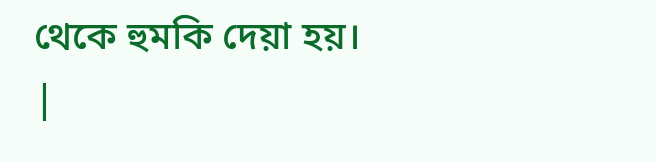থেকে হুমকি দেয়া হয়।
|